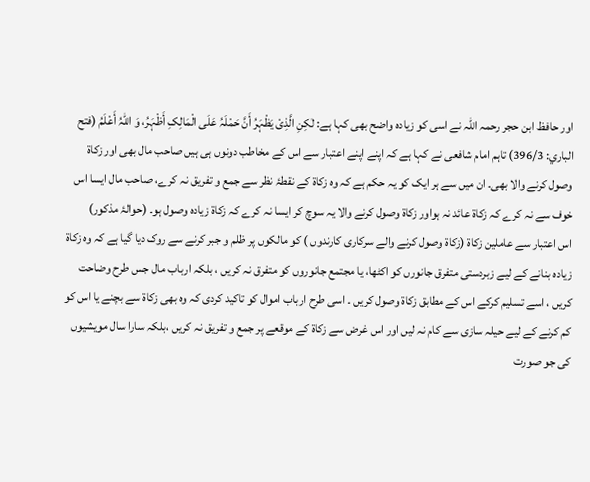اور حافظ ابن حجر رحمہ اللہ نے اسی کو زیادہ واضح بھی کہا ہے: لٰکِنِ الَّذِیْ یَظْہَرُ أَنَّ حَمْلَہُ عَلَی الْمَالِکِ أَظْہَرُ، وَ اللّٰہُ أَعْلَمُ (فتح الباري: 396/3) تاہم امام شافعی نے کہا ہے کہ اپنے اپنے اعتبار سے اس کے مخاطب دونوں ہی ہیں صاحب مال بھی اور زکاۃ وصول کرنے والا بھی۔ ان میں سے ہر ایک کو یہ حکم ہے کہ وہ زکاۃ کے نقطۂ نظر سے جمع و تفریق نہ کرے، صاحب مال ایسا اس خوف سے نہ کرے کہ زکاۃ عائد نہ ہواور زکاۃ وصول کرنے والا یہ سوچ کر ایسا نہ کرے کہ زکاۃ زیادہ وصول ہو۔ (حوالۂ مذکور)
اس اعتبار سے عاملین زکاۃ (زکاۃ وصول کرنے والے سرکاری کارندوں ) کو مالکوں پر ظلم و جبر کرنے سے روک دیا گیا ہے کہ وہ زکاۃ زیادہ بنانے کے لیے زبردستی متفرق جانورں کو اکٹھا، یا مجتمع جانوروں کو متفرق نہ کریں ، بلکہ ارباب مال جس طرح وضاحت کریں ، اسے تسلیم کرکے اس کے مطابق زکاۃ وصول کریں ۔ اسی طرح ارباب اموال کو تاکید کردی کہ وہ بھی زکاۃ سے بچنے یا اس کو کم کرنے کے لیے حیلہ سازی سے کام نہ لیں اور اس غرض سے زکاۃ کے موقعے پر جمع و تفریق نہ کریں ،بلکہ سارا سال مویشیوں کی جو صورت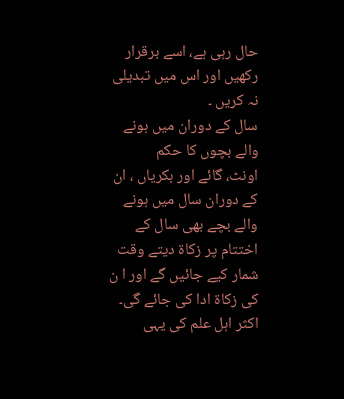حال رہی ہے، اسے برقرار رکھیں اور اس میں تبدیلی نہ کریں ۔
سال کے دوران میں ہونے والے بچوں کا حکم
اونٹ، گائے اور بکریاں ، ان کے دوران سال میں ہونے والے بچے بھی سال کے اختتام پر زکاۃ دیتے وقت شمار کیے جائیں گے اور ا ن کی زکاۃ ادا کی جائے گی۔ اکثر اہل علم کی یہی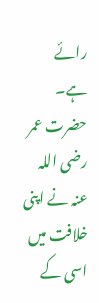رائے ہے۔ حضرت عمر رضی اللہ عنہ نے اپنی خلافت میں اسی کے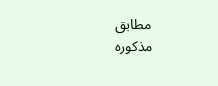مطابق
مذکورہ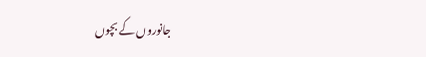جانوروں کے بچوں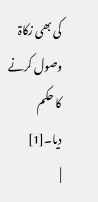کی بھی زکاۃ وصول کرنے کا حکم دیا۔[1]
|